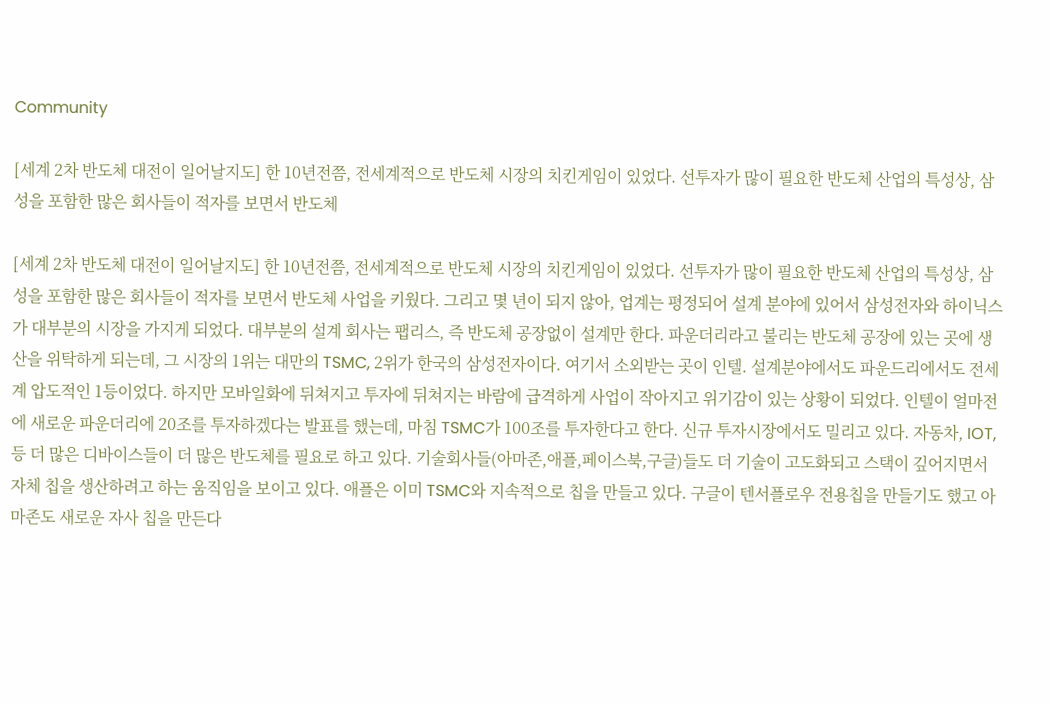Community

[세계 2차 반도체 대전이 일어날지도] 한 10년전쯤, 전세계적으로 반도체 시장의 치킨게임이 있었다. 선투자가 많이 필요한 반도체 산업의 특성상, 삼성을 포함한 많은 회사들이 적자를 보면서 반도체

[세계 2차 반도체 대전이 일어날지도] 한 10년전쯤, 전세계적으로 반도체 시장의 치킨게임이 있었다. 선투자가 많이 필요한 반도체 산업의 특성상, 삼성을 포함한 많은 회사들이 적자를 보면서 반도체 사업을 키웠다. 그리고 몇 년이 되지 않아, 업계는 평정되어 설계 분야에 있어서 삼성전자와 하이닉스가 대부분의 시장을 가지게 되었다. 대부분의 설계 회사는 팹리스, 즉 반도체 공장없이 설계만 한다. 파운더리라고 불리는 반도체 공장에 있는 곳에 생산을 위탁하게 되는데, 그 시장의 1위는 대만의 TSMC, 2위가 한국의 삼성전자이다. 여기서 소외받는 곳이 인텔. 설계분야에서도 파운드리에서도 전세계 압도적인 1등이었다. 하지만 모바일화에 뒤쳐지고 투자에 뒤쳐지는 바람에 급격하게 사업이 작아지고 위기감이 있는 상황이 되었다. 인텔이 얼마전에 새로운 파운더리에 20조를 투자하겠다는 발표를 했는데, 마침 TSMC가 100조를 투자한다고 한다. 신규 투자시장에서도 밀리고 있다. 자동차, IOT, 등 더 많은 디바이스들이 더 많은 반도체를 필요로 하고 있다. 기술회사들(아마존,애플,페이스북,구글)들도 더 기술이 고도화되고 스택이 깊어지면서 자체 칩을 생산하려고 하는 움직임을 보이고 있다. 애플은 이미 TSMC와 지속적으로 칩을 만들고 있다. 구글이 텐서플로우 전용칩을 만들기도 했고 아마존도 새로운 자사 칩을 만든다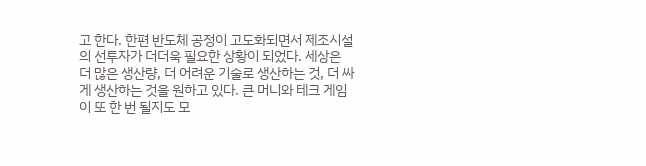고 한다. 한편 반도체 공정이 고도화되면서 제조시설의 선투자가 더더욱 필요한 상황이 되었다. 세상은 더 많은 생산량, 더 어려운 기술로 생산하는 것, 더 싸게 생산하는 것을 원하고 있다. 큰 머니와 테크 게임이 또 한 번 될지도 모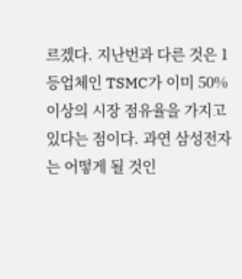르겠다. 지난번과 다른 것은 1등업체인 TSMC가 이미 50% 이상의 시장 점유율을 가지고 있다는 점이다. 과연 삼성전자는 어떻게 될 것인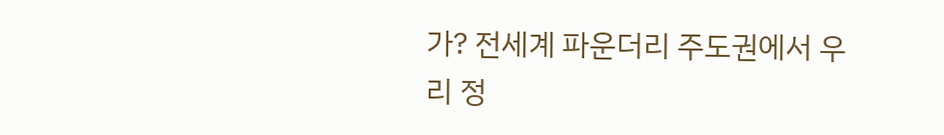가? 전세계 파운더리 주도권에서 우리 정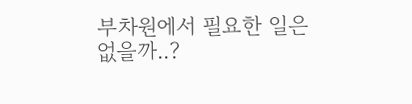부차원에서 필요한 일은 없을까..?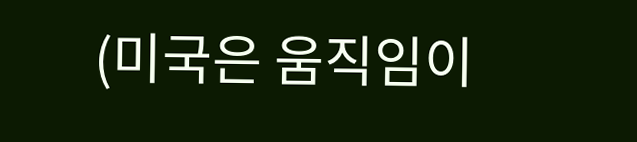(미국은 움직임이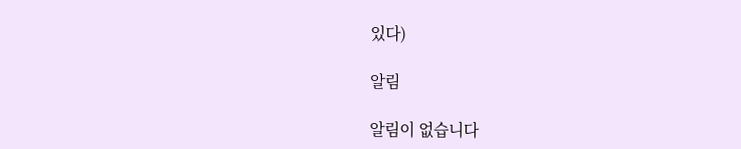있다)

알림

알림이 없습니다